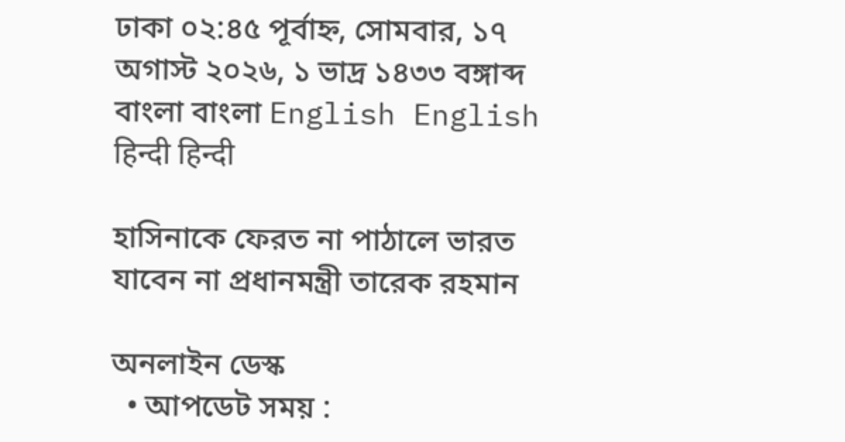ঢাকা ০২:৪৫ পূর্বাহ্ন, সোমবার, ১৭ অগাস্ট ২০২৬, ১ ভাদ্র ১৪৩৩ বঙ্গাব্দ
বাংলা বাংলা English English हिन्दी हिन्दी

হাসিনাকে ফেরত না পাঠালে ভারত যাবেন না প্রধানমন্ত্রী তারেক রহমান

অনলাইন ডেস্ক
  • আপডেট সময় :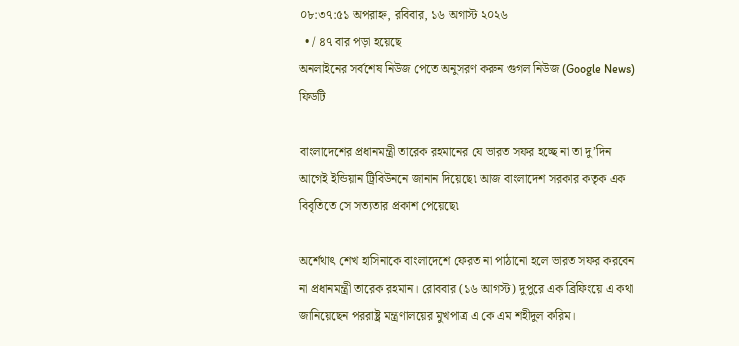০৮:৩৭:৫১ অপরাহ্ন, রবিবার, ১৬ অগাস্ট ২০২৬
  • / ৪৭ বার পড়া হয়েছে
অনলাইনের সর্বশেষ নিউজ পেতে অনুসরণ করুন গুগল নিউজ (Google News) ফিডটি

বাংলাদেশের প্রধানমন্ত্রী তারেক রহমানের যে ভারত সফর হচ্ছে না তা দু’দিন আগেই ইন্ডিয়ান ট্রিবিউননে জানান দিয়েছে৷ আজ বাংলাদেশ সরকার কতৃক এক বিবৃতিতে সে সত্যতার প্রকাশ পেয়েছে৷

অর্শেথাৎ শেখ হাসিনাকে বাংলাদেশে ফেরত না পাঠানো হলে ভারত সফর করবেন না প্রধানমন্ত্রী তারেক রহমান। রোববার (১৬ আগস্ট) দুপুরে এক ব্রিফিংয়ে এ কথা জানিয়েছেন পররাষ্ট্র মন্ত্রণালয়ের মুখপাত্র এ কে এম শহীদুল করিম।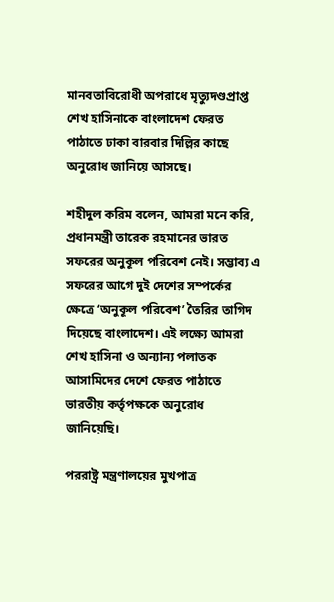মানবতাবিরোধী অপরাধে মৃত্যুদণ্ডপ্রাপ্ত শেখ হাসিনাকে বাংলাদেশ ফেরত পাঠাতে ঢাকা বারবার দিল্লির কাছে অনুরোধ জানিয়ে আসছে।

শহীদুল করিম বলেন, আমরা মনে করি, প্রধানমন্ত্রী তারেক রহমানের ভারত সফরের অনুকূল পরিবেশ নেই। সম্ভাব্য এ সফরের আগে দুই দেশের সম্পর্কের ক্ষেত্রে ‘অনুকূল পরিবেশ’ তৈরির তাগিদ দিয়েছে বাংলাদেশ। এই লক্ষ্যে আমরা শেখ হাসিনা ও অন্যান্য পলাতক আসামিদের দেশে ফেরত পাঠাতে ভারতীয় কর্তৃপক্ষকে অনুরোধ জানিয়েছি।

পররাষ্ট্র মন্ত্রণালয়ের মুখপাত্র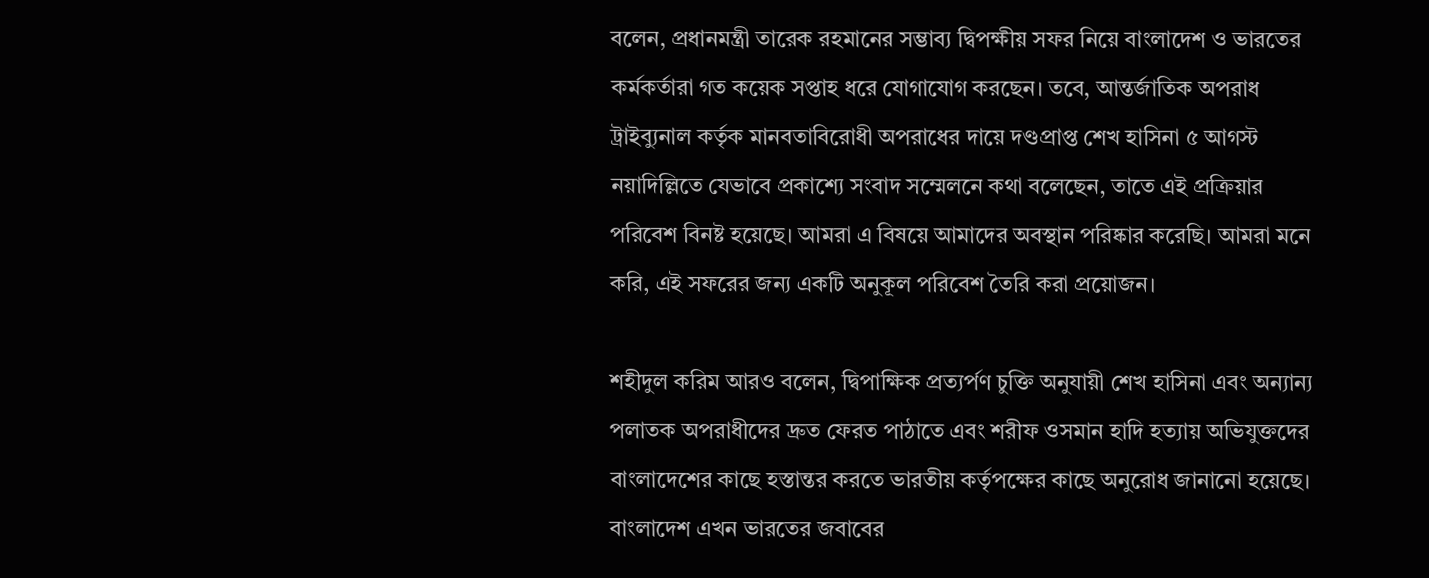বলেন, প্রধানমন্ত্রী তারেক রহমানের সম্ভাব্য দ্বিপক্ষীয় সফর নিয়ে বাংলাদেশ ও ভারতের কর্মকর্তারা গত কয়েক সপ্তাহ ধরে যোগাযোগ করছেন। তবে, আন্তর্জাতিক অপরাধ ট্রাইব্যুনাল কর্তৃক মানবতাবিরোধী অপরাধের দায়ে দণ্ডপ্রাপ্ত শেখ হাসিনা ৫ আগস্ট নয়াদিল্লিতে যেভাবে প্রকাশ্যে সংবাদ সম্মেলনে কথা বলেছেন, তাতে এই প্রক্রিয়ার পরিবেশ বিনষ্ট হয়েছে। আমরা এ বিষয়ে আমাদের অবস্থান পরিষ্কার করেছি। আমরা মনে করি, এই সফরের জন্য একটি অনুকূল পরিবেশ তৈরি করা প্রয়োজন।

শহীদুল করিম আরও বলেন, দ্বিপাক্ষিক প্রত্যর্পণ চুক্তি অনুযায়ী শেখ হাসিনা এবং অন্যান্য পলাতক অপরাধীদের দ্রুত ফেরত পাঠাতে এবং শরীফ ওসমান হাদি হত্যায় অভিযুক্তদের বাংলাদেশের কাছে হস্তান্তর করতে ভারতীয় কর্তৃপক্ষের কাছে অনুরোধ জানানো হয়েছে। বাংলাদেশ এখন ভারতের জবাবের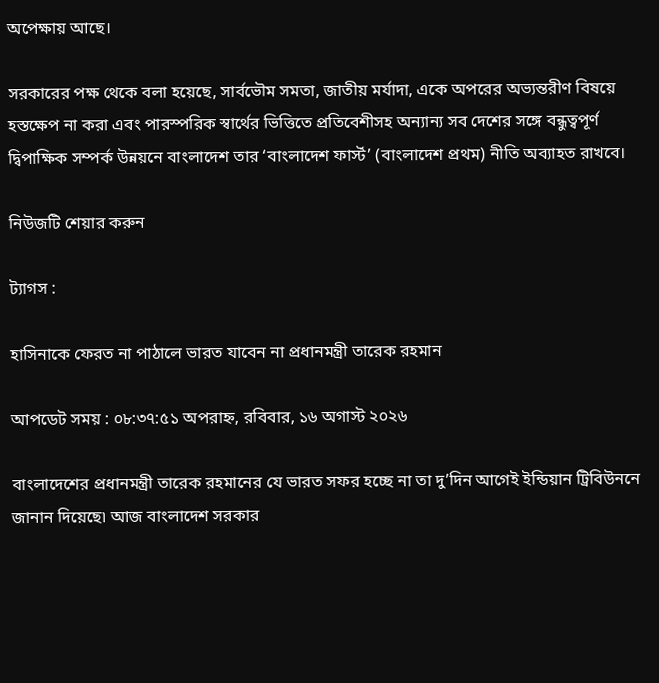অপেক্ষায় আছে।

সরকারের পক্ষ থেকে বলা হয়েছে, সার্বভৌম সমতা, জাতীয় মর্যাদা, একে অপরের অভ্যন্তরীণ বিষয়ে হস্তক্ষেপ না করা এবং পারস্পরিক স্বার্থের ভিত্তিতে প্রতিবেশীসহ অন্যান্য সব দেশের সঙ্গে বন্ধুত্বপূর্ণ দ্বিপাক্ষিক সম্পর্ক উন্নয়নে বাংলাদেশ তার ‘বাংলাদেশ ফার্স্ট’ (বাংলাদেশ প্রথম) নীতি অব্যাহত রাখবে।

নিউজটি শেয়ার করুন

ট্যাগস :

হাসিনাকে ফেরত না পাঠালে ভারত যাবেন না প্রধানমন্ত্রী তারেক রহমান

আপডেট সময় : ০৮:৩৭:৫১ অপরাহ্ন, রবিবার, ১৬ অগাস্ট ২০২৬

বাংলাদেশের প্রধানমন্ত্রী তারেক রহমানের যে ভারত সফর হচ্ছে না তা দু’দিন আগেই ইন্ডিয়ান ট্রিবিউননে জানান দিয়েছে৷ আজ বাংলাদেশ সরকার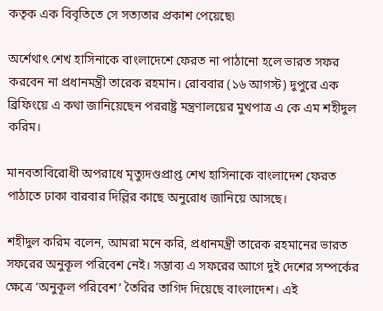কতৃক এক বিবৃতিতে সে সত্যতার প্রকাশ পেয়েছে৷

অর্শেথাৎ শেখ হাসিনাকে বাংলাদেশে ফেরত না পাঠানো হলে ভারত সফর করবেন না প্রধানমন্ত্রী তারেক রহমান। রোববার (১৬ আগস্ট) দুপুরে এক ব্রিফিংয়ে এ কথা জানিয়েছেন পররাষ্ট্র মন্ত্রণালয়ের মুখপাত্র এ কে এম শহীদুল করিম।

মানবতাবিরোধী অপরাধে মৃত্যুদণ্ডপ্রাপ্ত শেখ হাসিনাকে বাংলাদেশ ফেরত পাঠাতে ঢাকা বারবার দিল্লির কাছে অনুরোধ জানিয়ে আসছে।

শহীদুল করিম বলেন, আমরা মনে করি, প্রধানমন্ত্রী তারেক রহমানের ভারত সফরের অনুকূল পরিবেশ নেই। সম্ভাব্য এ সফরের আগে দুই দেশের সম্পর্কের ক্ষেত্রে ‘অনুকূল পরিবেশ’ তৈরির তাগিদ দিয়েছে বাংলাদেশ। এই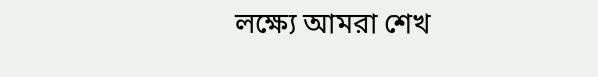লক্ষ্যে আমরা শেখ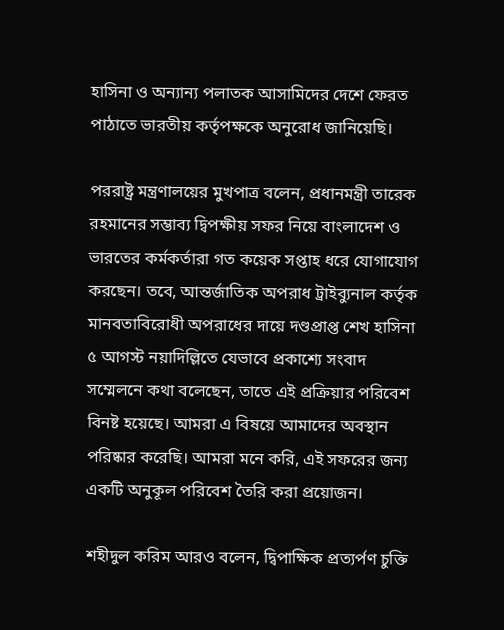হাসিনা ও অন্যান্য পলাতক আসামিদের দেশে ফেরত পাঠাতে ভারতীয় কর্তৃপক্ষকে অনুরোধ জানিয়েছি।

পররাষ্ট্র মন্ত্রণালয়ের মুখপাত্র বলেন, প্রধানমন্ত্রী তারেক রহমানের সম্ভাব্য দ্বিপক্ষীয় সফর নিয়ে বাংলাদেশ ও ভারতের কর্মকর্তারা গত কয়েক সপ্তাহ ধরে যোগাযোগ করছেন। তবে, আন্তর্জাতিক অপরাধ ট্রাইব্যুনাল কর্তৃক মানবতাবিরোধী অপরাধের দায়ে দণ্ডপ্রাপ্ত শেখ হাসিনা ৫ আগস্ট নয়াদিল্লিতে যেভাবে প্রকাশ্যে সংবাদ সম্মেলনে কথা বলেছেন, তাতে এই প্রক্রিয়ার পরিবেশ বিনষ্ট হয়েছে। আমরা এ বিষয়ে আমাদের অবস্থান পরিষ্কার করেছি। আমরা মনে করি, এই সফরের জন্য একটি অনুকূল পরিবেশ তৈরি করা প্রয়োজন।

শহীদুল করিম আরও বলেন, দ্বিপাক্ষিক প্রত্যর্পণ চুক্তি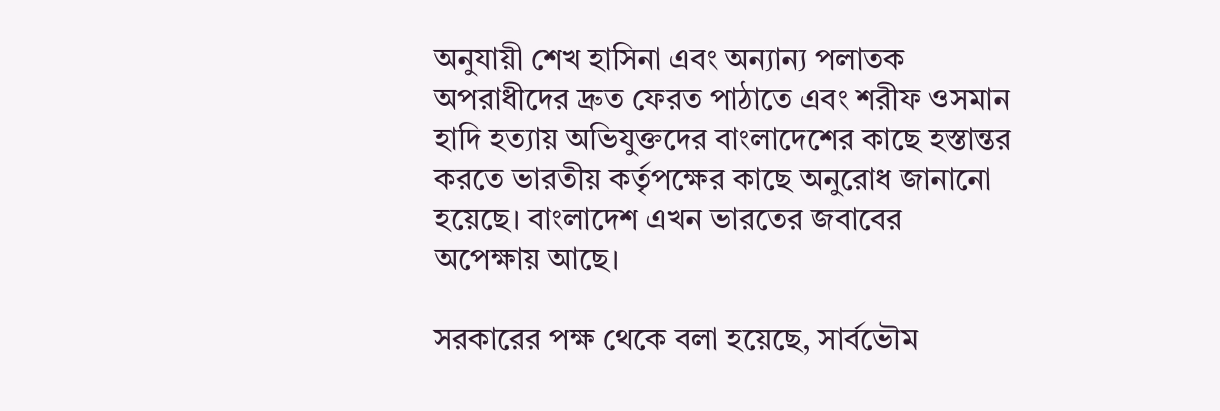অনুযায়ী শেখ হাসিনা এবং অন্যান্য পলাতক অপরাধীদের দ্রুত ফেরত পাঠাতে এবং শরীফ ওসমান হাদি হত্যায় অভিযুক্তদের বাংলাদেশের কাছে হস্তান্তর করতে ভারতীয় কর্তৃপক্ষের কাছে অনুরোধ জানানো হয়েছে। বাংলাদেশ এখন ভারতের জবাবের অপেক্ষায় আছে।

সরকারের পক্ষ থেকে বলা হয়েছে, সার্বভৌম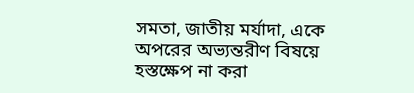সমতা, জাতীয় মর্যাদা, একে অপরের অভ্যন্তরীণ বিষয়ে হস্তক্ষেপ না করা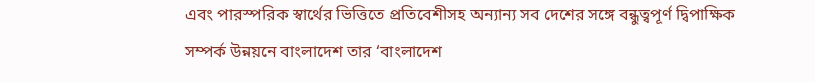এবং পারস্পরিক স্বার্থের ভিত্তিতে প্রতিবেশীসহ অন্যান্য সব দেশের সঙ্গে বন্ধুত্বপূর্ণ দ্বিপাক্ষিক সম্পর্ক উন্নয়নে বাংলাদেশ তার ‘বাংলাদেশ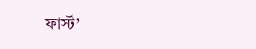ফার্স্ট’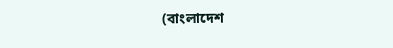(বাংলাদেশ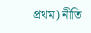প্রথম) নীতি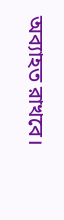অব্যাহত রাখবে।